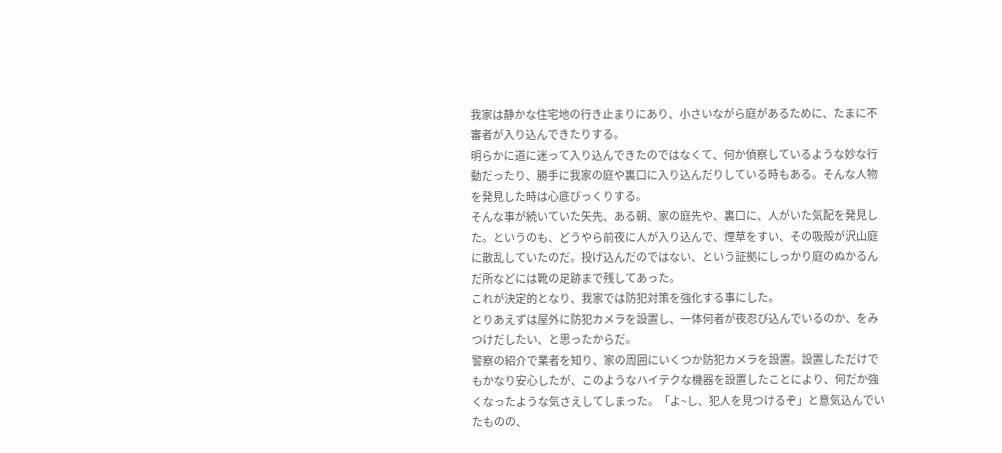我家は静かな住宅地の行き止まりにあり、小さいながら庭があるために、たまに不審者が入り込んできたりする。
明らかに道に迷って入り込んできたのではなくて、何か偵察しているような妙な行動だったり、勝手に我家の庭や裏口に入り込んだりしている時もある。そんな人物を発見した時は心底びっくりする。
そんな事が続いていた矢先、ある朝、家の庭先や、裏口に、人がいた気配を発見した。というのも、どうやら前夜に人が入り込んで、煙草をすい、その吸殻が沢山庭に散乱していたのだ。投げ込んだのではない、という証拠にしっかり庭のぬかるんだ所などには靴の足跡まで残してあった。
これが決定的となり、我家では防犯対策を強化する事にした。
とりあえずは屋外に防犯カメラを設置し、一体何者が夜忍び込んでいるのか、をみつけだしたい、と思ったからだ。
警察の紹介で業者を知り、家の周囲にいくつか防犯カメラを設置。設置しただけでもかなり安心したが、このようなハイテクな機器を設置したことにより、何だか強くなったような気さえしてしまった。「よ~し、犯人を見つけるぞ」と意気込んでいたものの、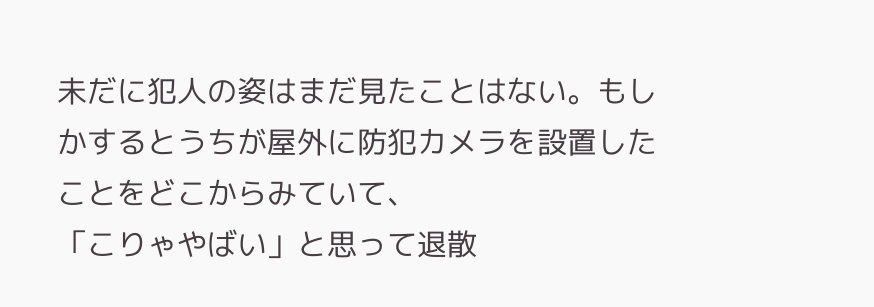未だに犯人の姿はまだ見たことはない。もしかするとうちが屋外に防犯カメラを設置したことをどこからみていて、
「こりゃやばい」と思って退散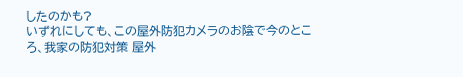したのかも?
いずれにしても、この屋外防犯カメラのお陰で今のところ、我家の防犯対策 屋外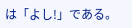は「よし!」である。